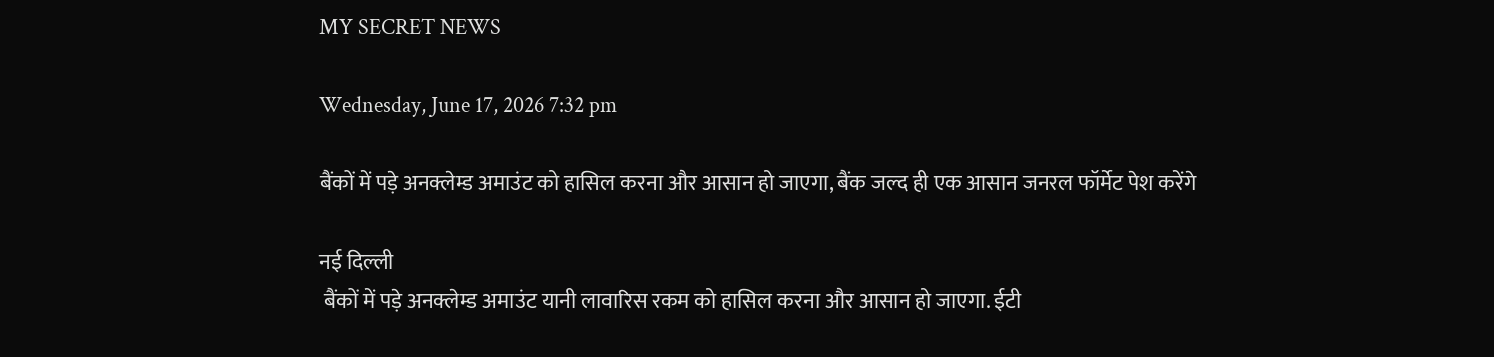MY SECRET NEWS

Wednesday, June 17, 2026 7:32 pm

बैंकों में पड़े अनक्लेम्ड अमाउंट को हासिल करना और आसान हो जाएगा, बैंक जल्द ही एक आसान जनरल फॉर्मेट पेश करेंगे

नई दिल्ली
 बैंकों में पड़े अनक्लेम्ड अमाउंट यानी लावारिस रकम को हासिल करना और आसान हो जाएगा. ईटी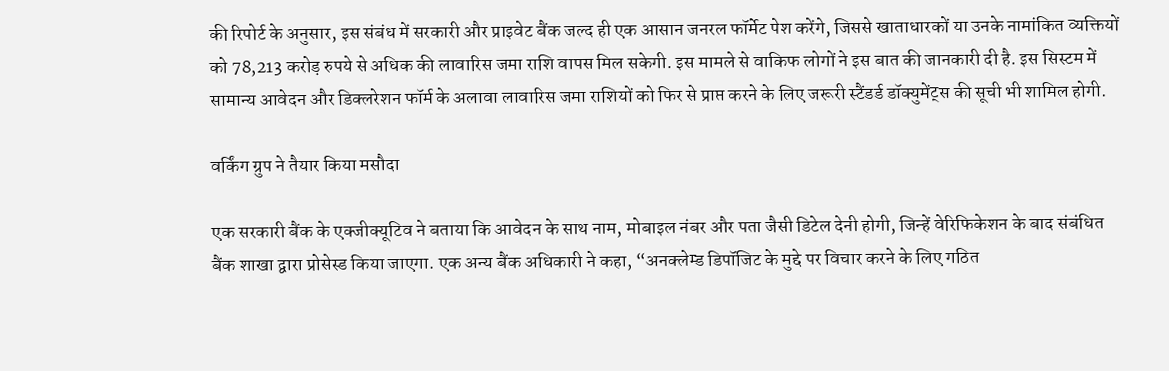की रिपोर्ट के अनुसार, इस संबंध में सरकारी और प्राइवेट बैंक जल्द ही एक आसान जनरल फॉर्मेट पेश करेंगे, जिससे खाताधारकों या उनके नामांकित व्यक्तियों को 78,213 करोड़ रुपये से अधिक की लावारिस जमा राशि वापस मिल सकेगी. इस मामले से वाकिफ लोगों ने इस बात की जानकारी दी है. इस सिस्टम में सामान्य आवेदन और डिक्लरेशन फॉर्म के अलावा लावारिस जमा राशियों को फिर से प्राप्त करने के लिए जरूरी स्टैंडर्ड डॉक्युमेंट्स की सूची भी शामिल होगी.

वर्किंग ग्रुप ने तैयार किया मसौदा

एक सरकारी बैंक के एक्जीक्यूटिव ने बताया कि आवेदन के साथ नाम, मोबाइल नंबर और पता जैसी डिटेल देनी होगी, जिन्हें वेरिफिकेशन के बाद संबंधित बैंक शाखा द्वारा प्रोसेस्ड किया जाएगा. एक अन्य बैंक अधिकारी ने कहा, “अनक्लेम्ड डिपॉजिट के मुद्दे पर विचार करने के लिए गठित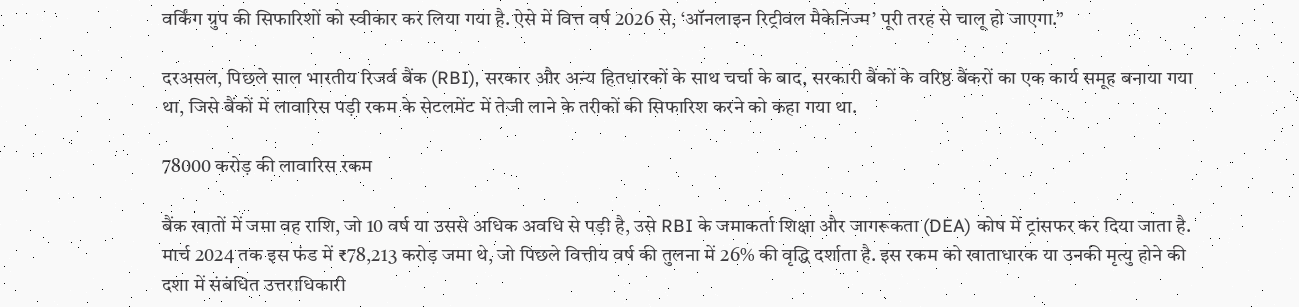वर्किंग ग्रुप की सिफारिशों को स्वीकार कर लिया गया है. ऐसे में वित्त वर्ष 2026 से, ‘ऑनलाइन रिट्रीवल मैकेनिज्म’ पूरी तरह से चालू हो जाएगा.”

दरअसल, पिछले साल भारतीय रिजर्व बैंक (RBI), सरकार और अन्य हितधारकों के साथ चर्चा के बाद, सरकारी बैंकों के वरिष्ठ बैंकरों का एक कार्य समूह बनाया गया था, जिसे बैंकों में लावारिस पड़ी रकम के सेटलमेंट में तेजी लाने के तरीकों की सिफारिश करने को कहा गया था.

78000 करोड़ की लावारिस रकम

बैंक खातों में जमा वह राशि, जो 10 वर्ष या उससे अधिक अवधि से पड़ी है, उसे RBI के जमाकर्ता शिक्षा और जागरूकता (DEA) कोष में ट्रांसफर कर दिया जाता है. मार्च 2024 तक इस फंड में ₹78,213 करोड़ जमा थे, जो पिछले वित्तीय वर्ष की तुलना में 26% की वृद्धि दर्शाता है. इस रकम को खाताधारक या उनकी मृत्यु होने की दशा में संबंधित उत्तराधिकारी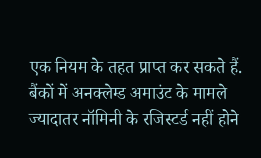एक नियम के तहत प्राप्त कर सकते हैं. बैंकों में अनक्लेम्ड अमाउंट के मामले ज्यादातर नॉमिनी के रजिस्टर्ड नहीं होने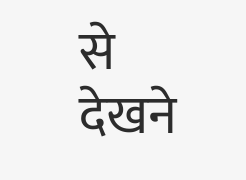से देखने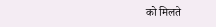को मिलते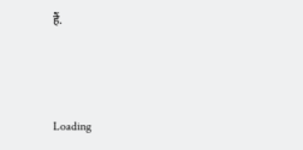हैं.



Loading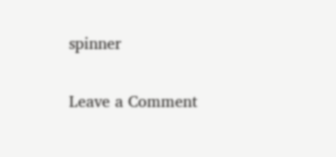spinner

Leave a Comment